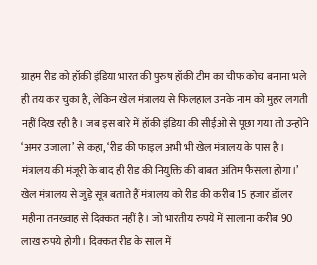ग्राहम रीड को हॉकी इंडिया भारत की पुरुष हॉकी टीम का चीफ कोच बनाना भले ही तय कर चुका है, लेकिन खेल मंत्रालय से फिलहाल उनके नाम को मुहर लगती नहीं दिख रही है। जब इस बारे में हॉकी इंडिया की सीईओ से पूछा गया तो उन्होंने ‘अमर उजाला’ से कहा, ‘रीड की फाइल अभी भी खेल मंत्रालय के पास है। मंत्रालय की मंजूरी के बाद ही रीड की नियुक्ति की बाबत अंतिम फैसला होगा।’
खेल मंत्रालय से जुड़े सूत्र बताते हैं मंत्रालय को रीड की करीब 15 हजार डॉलर महीना तनख्वाह से दिक्कत नहीं है। जो भारतीय रुपये में सालाना करीब 90 लाख रुपये होगी। दिक्कत रीड के साल में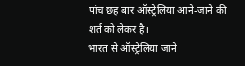पांच छह बार ऑस्ट्रेलिया आने-जाने की शर्त को लेकर है।
भारत से ऑस्ट्रेलिया जाने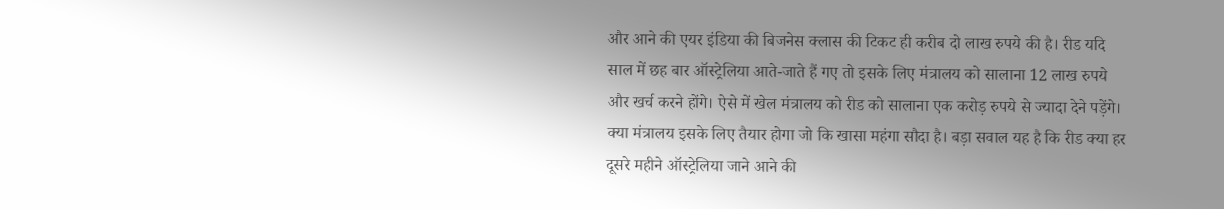और आने की एयर इंडिया की बिजनेस क्लास की टिकट ही करीब दो लाख रुपये की है। रीड यदि साल में छह बार ऑस्ट्रेलिया आते-जाते हैं गए तो इसके लिए मंत्रालय को सालाना 12 लाख रुपये और खर्च करने होंगे। ऐसे में खेल मंत्रालय को रीड को सालाना एक करोड़ रुपये से ज्यादा देने पड़ेंगे।
क्या मंत्रालय इसके लिए तैयार होगा जो कि खासा महंगा सौदा है। बड़ा सवाल यह है कि रीड क्या हर दूसरे महीने ऑस्ट्रेलिया जाने आने की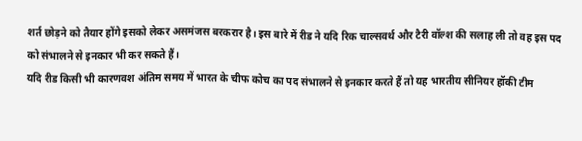शर्त छोड़ने को तैयार होंगे इसको लेकर असमंजस बरकरार है। इस बारे में रीड ने यदि रिक चाल्सवर्थ और टैरी वॉल्श की सलाह ली तो वह इस पद को संभालने से इनकार भी कर सकते हैं।
यदि रीड किसी भी कारणवश अंतिम समय में भारत के चीफ कोच का पद संभालने से इनकार करते हैं तो यह भारतीय सीनियर हॉकी टीम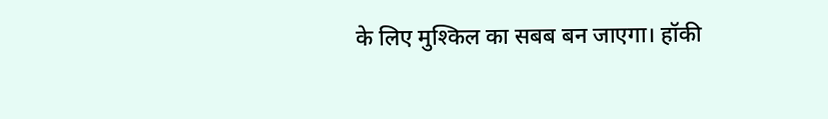के लिए मुश्किल का सबब बन जाएगा। हॉकी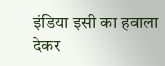इंडिया इसी का हवाला देकर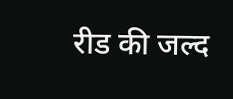रीड की जल्द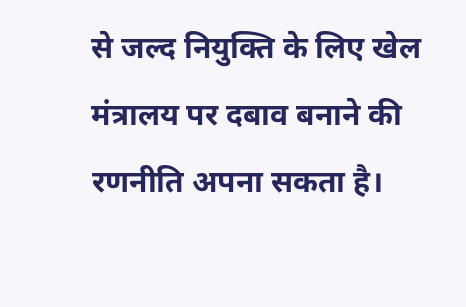से जल्द नियुक्ति के लिए खेल मंत्रालय पर दबाव बनाने की रणनीति अपना सकता है।